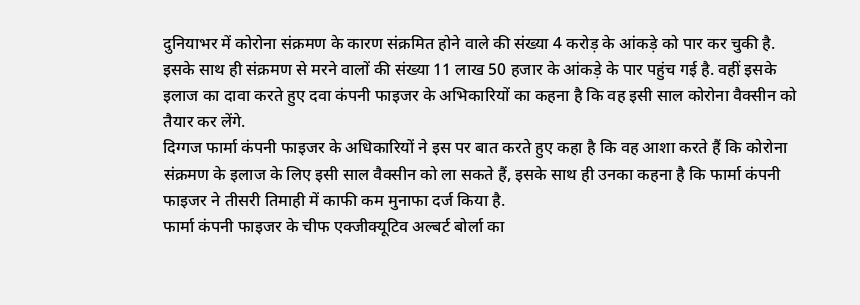दुनियाभर में कोरोना संक्रमण के कारण संक्रमित होने वाले की संख्या 4 करोड़ के आंकड़े को पार कर चुकी है. इसके साथ ही संक्रमण से मरने वालों की संख्या 11 लाख 50 हजार के आंकड़े के पार पहुंच गई है. वहीं इसके इलाज का दावा करते हुए दवा कंपनी फाइजर के अभिकारियों का कहना है कि वह इसी साल कोरोना वैक्सीन को तैयार कर लेंगे.
दिग्गज फार्मा कंपनी फाइजर के अधिकारियों ने इस पर बात करते हुए कहा है कि वह आशा करते हैं कि कोरोना संक्रमण के इलाज के लिए इसी साल वैक्सीन को ला सकते हैं, इसके साथ ही उनका कहना है कि फार्मा कंपनी फाइजर ने तीसरी तिमाही में काफी कम मुनाफा दर्ज किया है.
फार्मा कंपनी फाइजर के चीफ एक्जीक्यूटिव अल्बर्ट बोर्ला का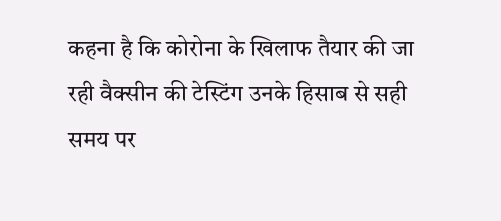कहना है कि कोरोना के खिलाफ तैयार की जा रही वैक्सीन की टेस्टिंग उनके हिसाब से सही समय पर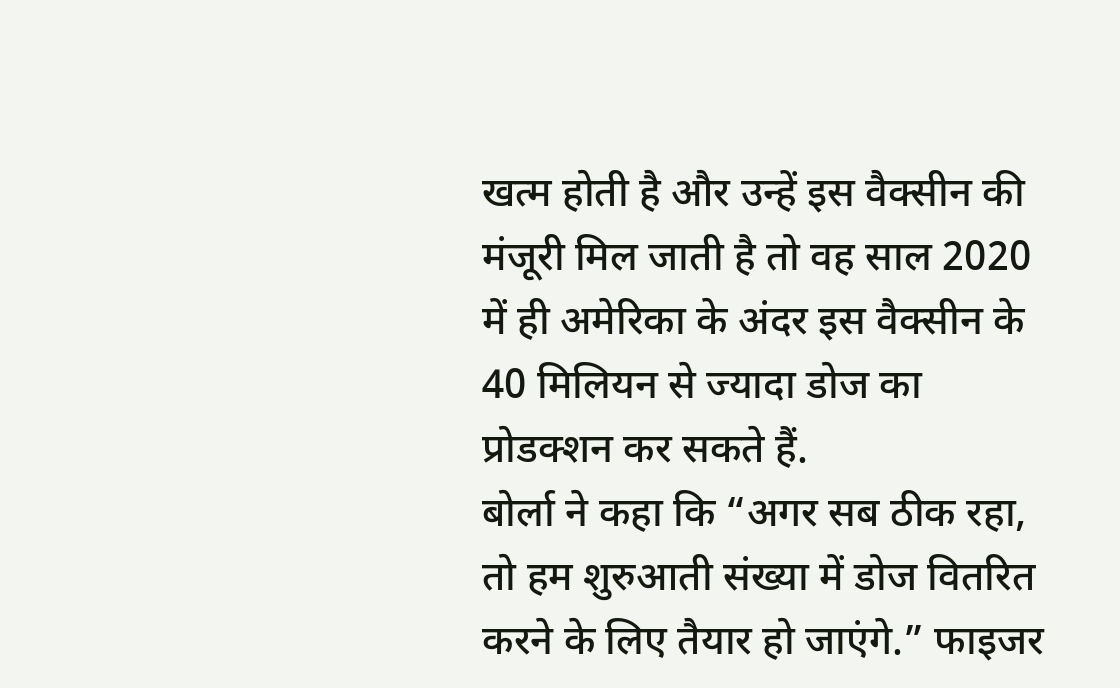खत्म होती है और उन्हें इस वैक्सीन की मंजूरी मिल जाती है तो वह साल 2020 में ही अमेरिका के अंदर इस वैक्सीन के 40 मिलियन से ज्यादा डोज का प्रोडक्शन कर सकते हैं.
बोर्ला ने कहा कि “अगर सब ठीक रहा, तो हम शुरुआती संख्या में डोज वितरित करने के लिए तैयार हो जाएंगे.” फाइजर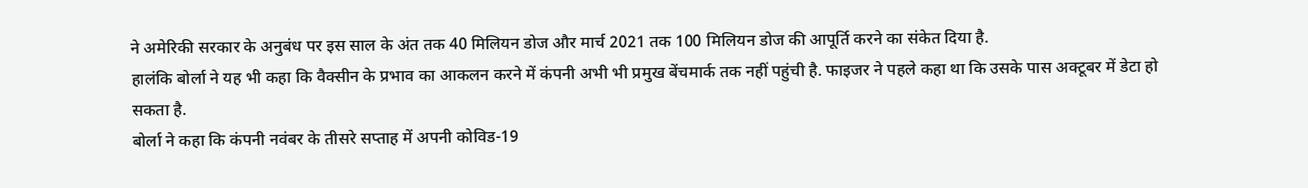ने अमेरिकी सरकार के अनुबंध पर इस साल के अंत तक 40 मिलियन डोज और मार्च 2021 तक 100 मिलियन डोज की आपूर्ति करने का संकेत दिया है.
हालंकि बोर्ला ने यह भी कहा कि वैक्सीन के प्रभाव का आकलन करने में कंपनी अभी भी प्रमुख बेंचमार्क तक नहीं पहुंची है. फाइजर ने पहले कहा था कि उसके पास अक्टूबर में डेटा हो सकता है.
बोर्ला ने कहा कि कंपनी नवंबर के तीसरे सप्ताह में अपनी कोविड-19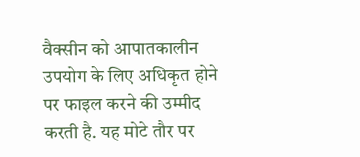वैक्सीन को आपातकालीन उपयोग के लिए अधिकृत होने पर फाइल करने की उम्मीद करती है. यह मोटे तौर पर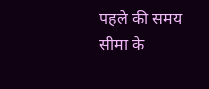पहले की समय सीमा के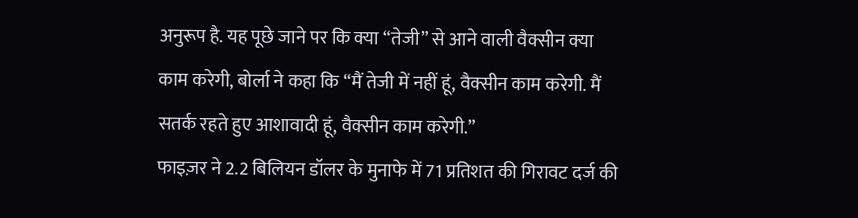अनुरूप है. यह पूछे जाने पर कि क्या “तेजी” से आने वाली वैक्सीन क्या काम करेगी, बोर्ला ने कहा कि “मैं तेजी में नहीं हूं, वैक्सीन काम करेगी. मैं सतर्क रहते हुए आशावादी हूं, वैक्सीन काम करेगी.”
फाइज़र ने 2.2 बिलियन डॉलर के मुनाफे में 71 प्रतिशत की गिरावट दर्ज की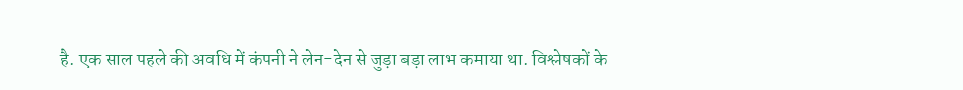है. एक साल पहले की अवधि में कंपनी ने लेन-देन से जुड़ा बड़ा लाभ कमाया था. विश्लेषकों के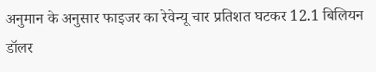अनुमान के अनुसार फाइजर का रेवेन्यू चार प्रतिशत घटकर 12.1 बिलियन डॉलर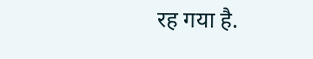रह गया है.